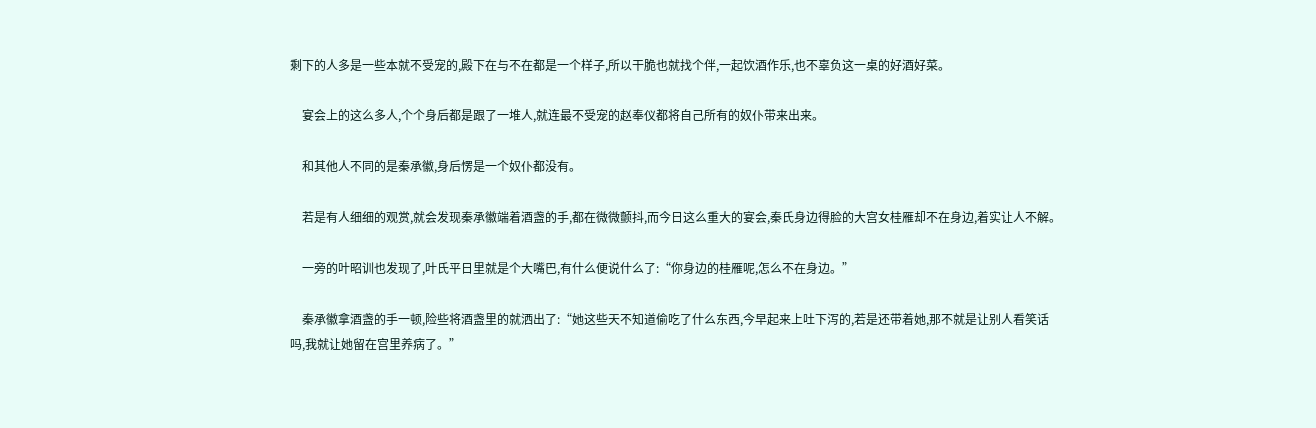剩下的人多是一些本就不受宠的,殿下在与不在都是一个样子,所以干脆也就找个伴,一起饮酒作乐,也不辜负这一桌的好酒好菜。

    宴会上的这么多人,个个身后都是跟了一堆人,就连最不受宠的赵奉仪都将自己所有的奴仆带来出来。

    和其他人不同的是秦承徽,身后愣是一个奴仆都没有。

    若是有人细细的观赏,就会发现秦承徽端着酒盏的手,都在微微颤抖,而今日这么重大的宴会,秦氏身边得脸的大宫女桂雁却不在身边,着实让人不解。

    一旁的叶昭训也发现了,叶氏平日里就是个大嘴巴,有什么便说什么了:“你身边的桂雁呢,怎么不在身边。”

    秦承徽拿酒盏的手一顿,险些将酒盏里的就洒出了:“她这些天不知道偷吃了什么东西,今早起来上吐下泻的,若是还带着她,那不就是让别人看笑话吗,我就让她留在宫里养病了。”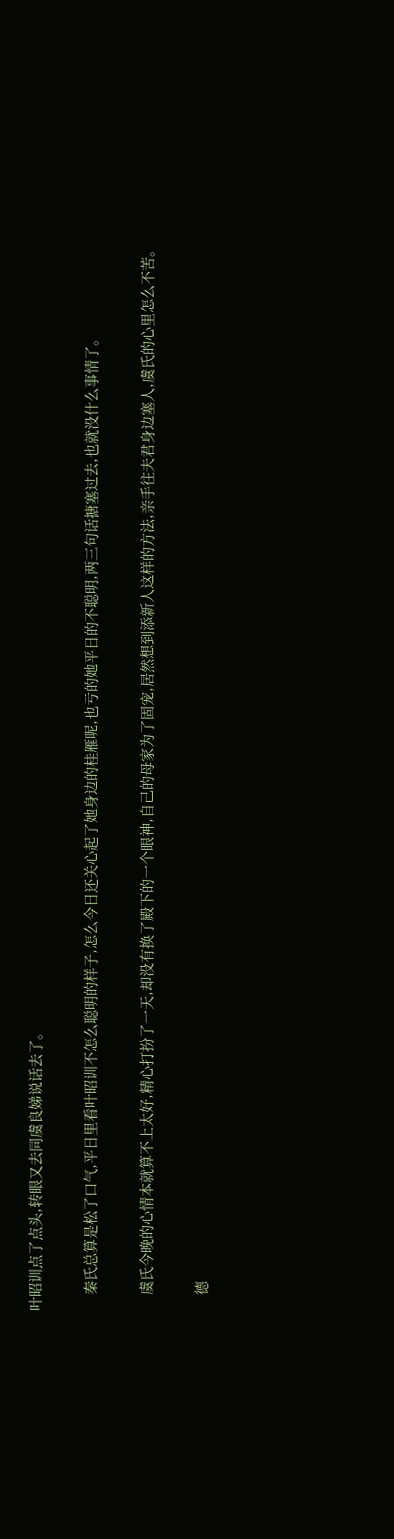叶昭训点了点头,转眼又去同虞良娣说话去了。

    秦氏总算是松了口气,平日里看叶昭训不怎么聪明的样子,怎么今日还关心起了她身边的桂雁呢,也亏的她平日的不聪明,两三句话搪塞过去,也就没什么事情了。

    虞氏今晚的心情本就算不上太好,精心打扮了一天,却没有换了殿下的一个眼神,自己的母家为了固宠,居然想到添新人这样的方法,亲手往夫君身边塞人,虞氏的心里怎么不苦。

    德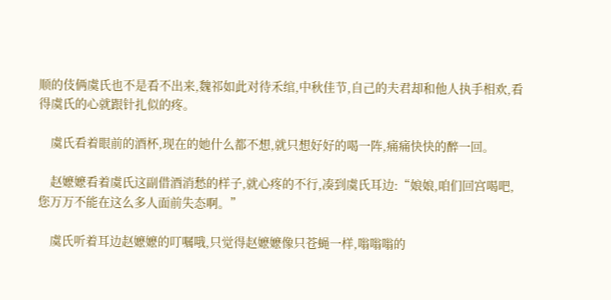顺的伎俩虞氏也不是看不出来,魏祁如此对待禾绾,中秋佳节,自己的夫君却和他人执手相欢,看得虞氏的心就跟针扎似的疼。

    虞氏看着眼前的酒杯,现在的她什么都不想,就只想好好的喝一阵,痛痛快快的醉一回。

    赵嬷嬷看着虞氏这副借酒消愁的样子,就心疼的不行,凑到虞氏耳边:“娘娘,咱们回宫喝吧,您万万不能在这么多人面前失态啊。”

    虞氏听着耳边赵嬷嬷的叮嘱哦,只觉得赵嬷嬷像只苍蝇一样,嗡嗡嗡的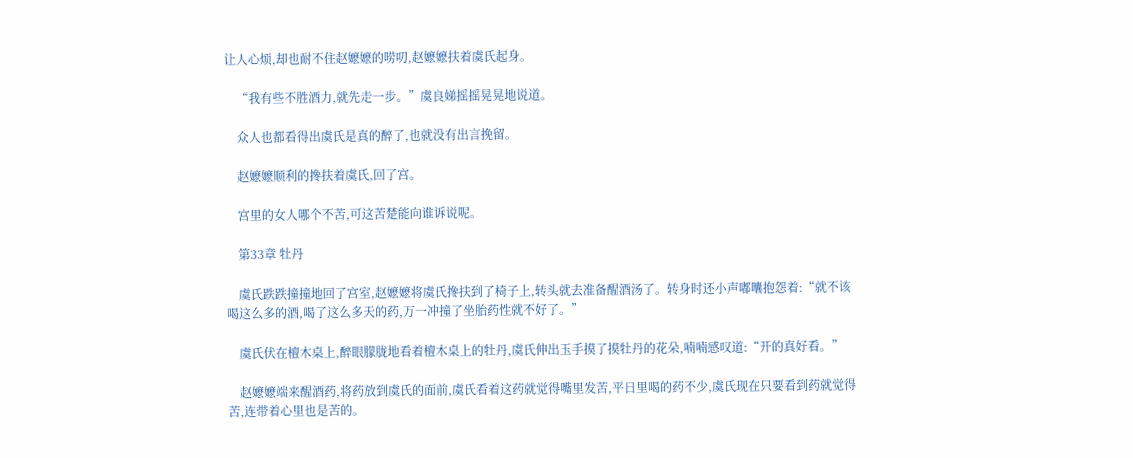让人心烦,却也耐不住赵嬷嬷的唠叨,赵嬷嬷扶着虞氏起身。

    “我有些不胜酒力,就先走一步。”虞良娣摇摇晃晃地说道。

    众人也都看得出虞氏是真的醉了,也就没有出言挽留。

    赵嬷嬷顺利的搀扶着虞氏,回了宫。

    宫里的女人哪个不苦,可这苦楚能向谁诉说呢。

    第33章 牡丹

    虞氏跌跌撞撞地回了宫室,赵嬷嬷将虞氏搀扶到了椅子上,转头就去准备醒酒汤了。转身时还小声嘟囔抱怨着:“就不该喝这么多的酒,喝了这么多天的药,万一冲撞了坐胎药性就不好了。”

    虞氏伏在檀木桌上,醉眼朦胧地看着檀木桌上的牡丹,虞氏伸出玉手摸了摸牡丹的花朵,喃喃感叹道:“开的真好看。”

    赵嬷嬷端来醒酒药,将药放到虞氏的面前,虞氏看着这药就觉得嘴里发苦,平日里喝的药不少,虞氏现在只要看到药就觉得苦,连带着心里也是苦的。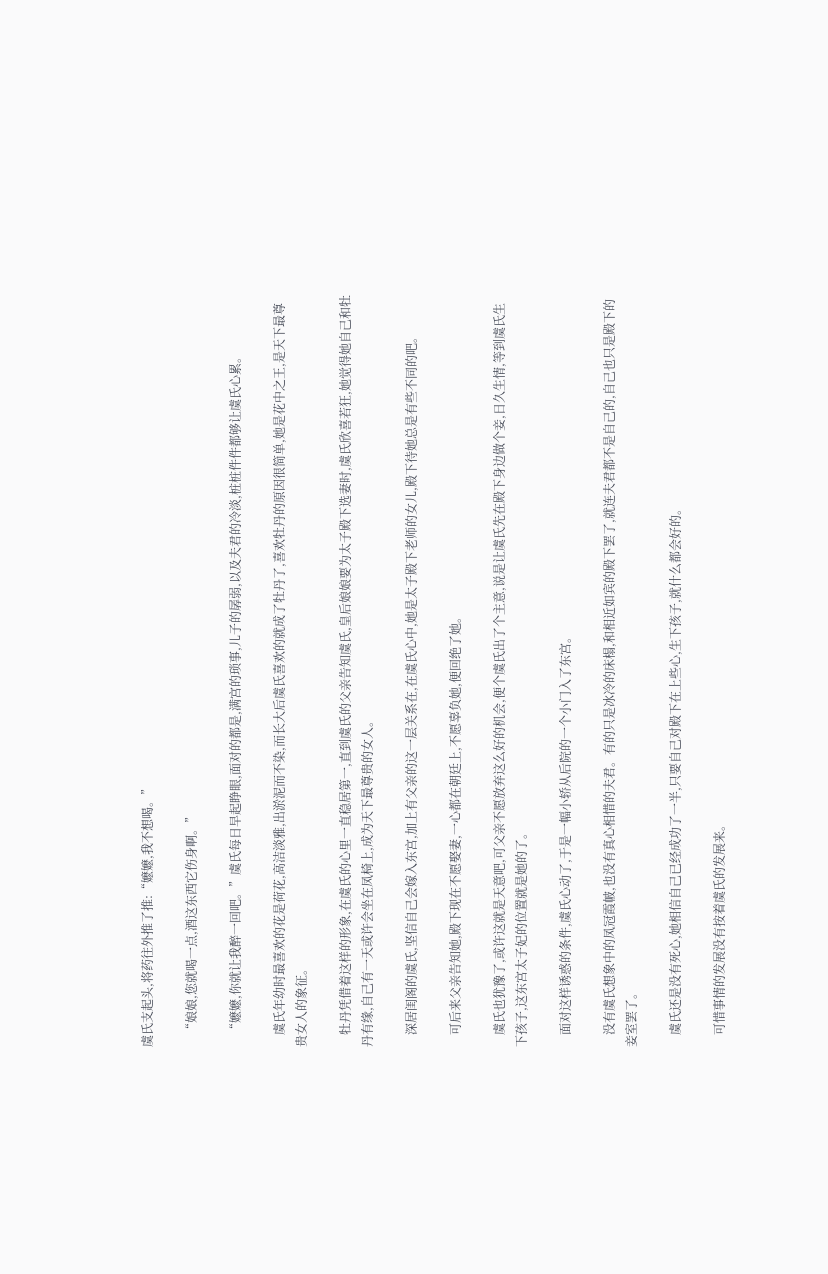虞氏支起头,将药往外推了推:“嬷嬷,我不想喝。”

    “娘娘,您就喝一点,酒这东西它伤身啊。”

    “嬷嬷,你就让我醉一回吧。”虞氏每日早起睁眼,面对的都是,满宫的琐事,儿子的孱弱,以及夫君的冷淡,桩桩件件都够让虞氏心累。

    虞氏年幼时最喜欢的花是荷花,高洁淡雅,出淤泥而不染,而长大后虞氏喜欢的就成了牡丹了,喜欢牡丹的原因很简单,她是花中之王,是天下最尊贵女人的象征。

    牡丹凭借着这样的形象,在虞氏的心里一直稳居第一,直到虞氏的父亲告知虞氏,皇后娘娘要为太子殿下选妻时,虞氏欣喜若狂,她觉得她自己和牡丹有缘,自己有一天或许会坐在凤椅上,成为天下最尊贵的女人。

    深居闺阁的虞氏,坚信自己会嫁入东宫,加上有父亲的这一层关系在,在虞氏心中,她是太子殿下老师的女儿,殿下待她总是有些不同的吧。

    可后来父亲告知她,殿下现在不愿娶妻,一心都在朝廷上,不愿辜负她,便回绝了她。

    虞氏也犹豫了,或许这就是天意吧,可父亲不愿放弃这么好的机会,便个虞氏出了个主意,说是让虞氏先在殿下身边做个妾,日久生情,等到虞氏生下孩子,这东宫太子妃的位置就是她的了。

    面对这样诱惑的条件,虞氏心动了,于是一幅小轿从后院的一个小门入了东宫。

    没有虞氏想象中的凤冠霞帔,也没有真心相惜的夫君。有的只是冰冷的床榻,和相近如宾的殿下罢了,就连夫君都不是自己的,自己也只是殿下的妾室罢了。

    虞氏还是没有死心,她相信自己已经成功了一半,只要自己对殿下在上些心,生下孩子,就什么都会好的。

    可惜事情的发展没有按着虞氏的发展来。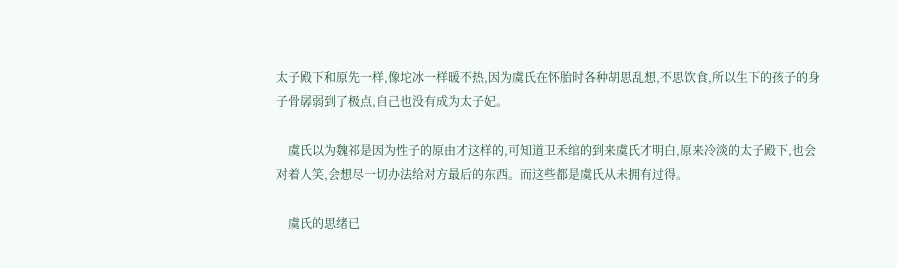太子殿下和原先一样,像坨冰一样暖不热,因为虞氏在怀胎时各种胡思乱想,不思饮食,所以生下的孩子的身子骨孱弱到了极点,自己也没有成为太子妃。

    虞氏以为魏祁是因为性子的原由才这样的,可知道卫禾绾的到来虞氏才明白,原来冷淡的太子殿下,也会对着人笑,会想尽一切办法给对方最后的东西。而这些都是虞氏从未拥有过得。

    虞氏的思绪已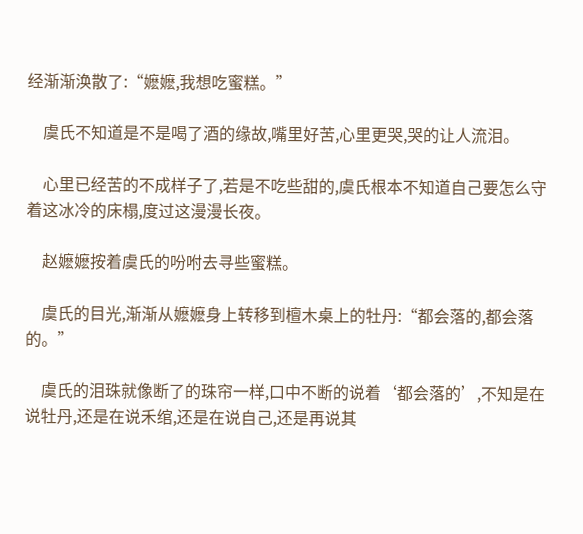经渐渐涣散了:“嬷嬷,我想吃蜜糕。”

    虞氏不知道是不是喝了酒的缘故,嘴里好苦,心里更哭,哭的让人流泪。

    心里已经苦的不成样子了,若是不吃些甜的,虞氏根本不知道自己要怎么守着这冰冷的床榻,度过这漫漫长夜。

    赵嬷嬷按着虞氏的吩咐去寻些蜜糕。

    虞氏的目光,渐渐从嬷嬷身上转移到檀木桌上的牡丹:“都会落的,都会落的。”

    虞氏的泪珠就像断了的珠帘一样,口中不断的说着‘都会落的’,不知是在说牡丹,还是在说禾绾,还是在说自己,还是再说其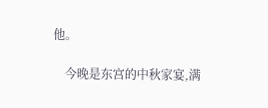他。

    今晚是东宫的中秋家宴,满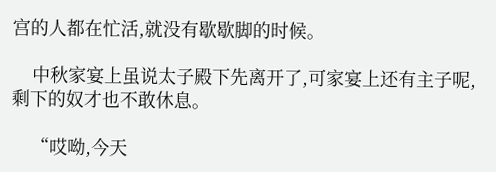宫的人都在忙活,就没有歇歇脚的时候。

    中秋家宴上虽说太子殿下先离开了,可家宴上还有主子呢,剩下的奴才也不敢休息。

    “哎呦,今天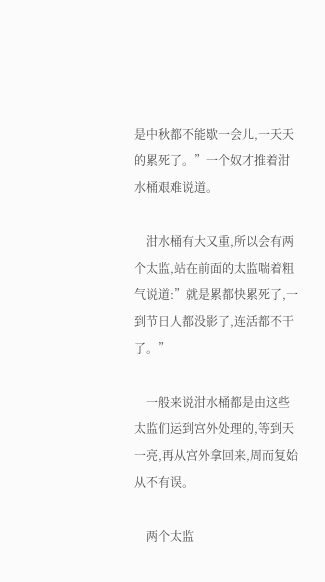是中秋都不能歇一会儿,一天天的累死了。”一个奴才推着泔水桶艰难说道。

    泔水桶有大又重,所以会有两个太监,站在前面的太监喘着粗气说道:”就是累都快累死了,一到节日人都没影了,连活都不干了。”

    一般来说泔水桶都是由这些太监们运到宫外处理的,等到天一亮,再从宫外拿回来,周而复始从不有误。

    两个太监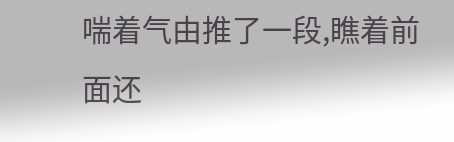喘着气由推了一段,瞧着前面还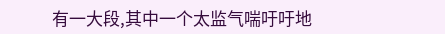有一大段,其中一个太监气喘吁吁地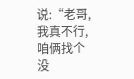说:“老哥,我真不行,咱俩找个没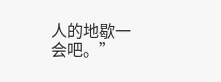人的地歇一会吧。”